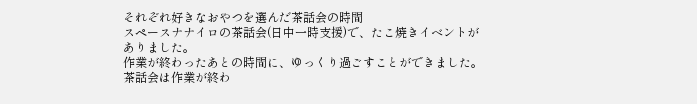それぞれ好きなおやつを選んだ茶話会の時間
スペースナナイロの茶話会(日中一時支援)で、たこ焼きイベントがありました。
作業が終わったあとの時間に、ゆっくり過ごすことができました。
茶話会は作業が終わ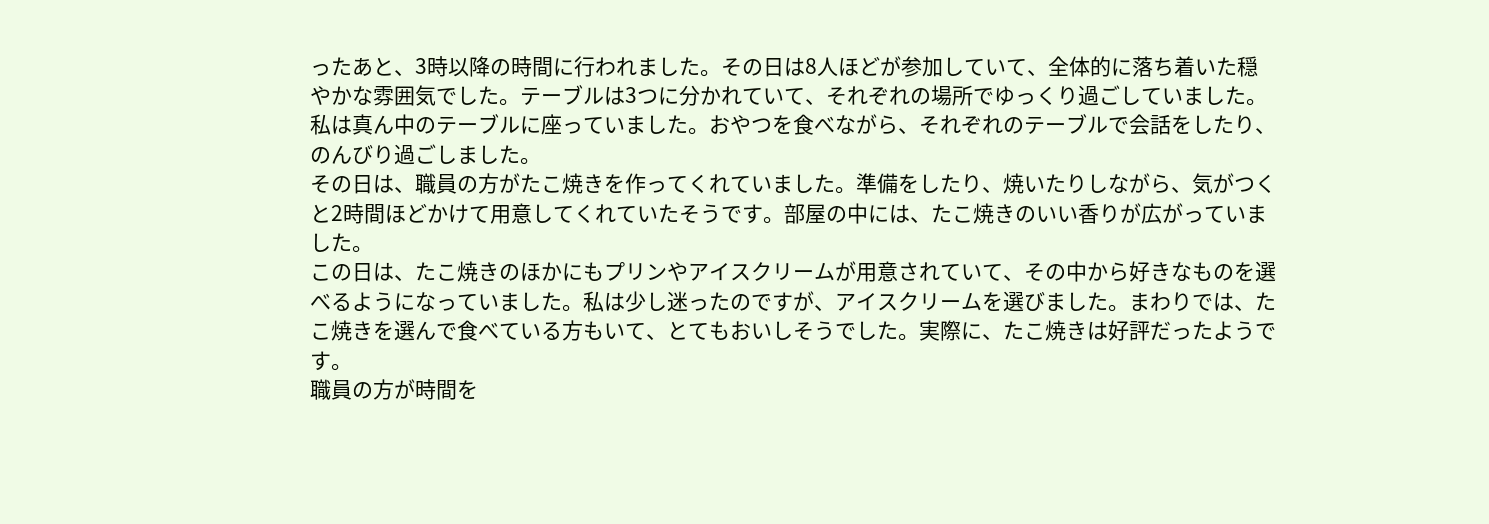ったあと、3時以降の時間に行われました。その日は8人ほどが参加していて、全体的に落ち着いた穏やかな雰囲気でした。テーブルは3つに分かれていて、それぞれの場所でゆっくり過ごしていました。私は真ん中のテーブルに座っていました。おやつを食べながら、それぞれのテーブルで会話をしたり、のんびり過ごしました。
その日は、職員の方がたこ焼きを作ってくれていました。準備をしたり、焼いたりしながら、気がつくと2時間ほどかけて用意してくれていたそうです。部屋の中には、たこ焼きのいい香りが広がっていました。
この日は、たこ焼きのほかにもプリンやアイスクリームが用意されていて、その中から好きなものを選べるようになっていました。私は少し迷ったのですが、アイスクリームを選びました。まわりでは、たこ焼きを選んで食べている方もいて、とてもおいしそうでした。実際に、たこ焼きは好評だったようです。
職員の方が時間を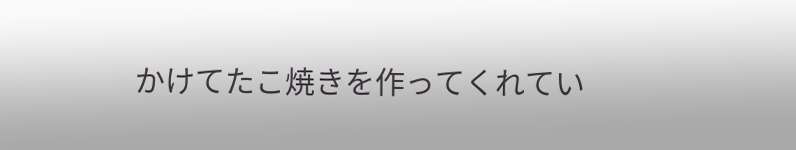かけてたこ焼きを作ってくれてい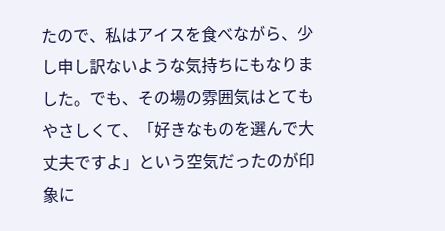たので、私はアイスを食べながら、少し申し訳ないような気持ちにもなりました。でも、その場の雰囲気はとてもやさしくて、「好きなものを選んで大丈夫ですよ」という空気だったのが印象に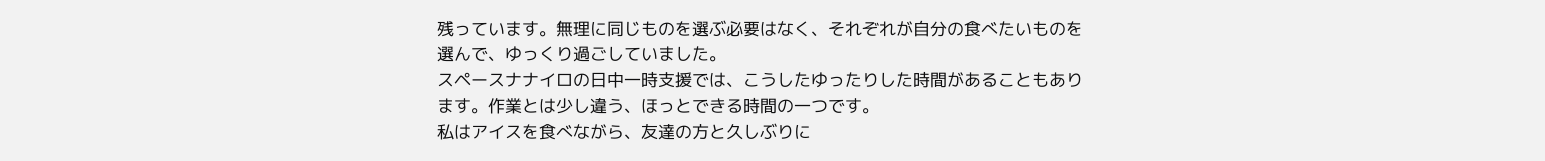残っています。無理に同じものを選ぶ必要はなく、それぞれが自分の食べたいものを選んで、ゆっくり過ごしていました。
スペースナナイロの日中一時支援では、こうしたゆったりした時間があることもあります。作業とは少し違う、ほっとできる時間の一つです。
私はアイスを食べながら、友達の方と久しぶりに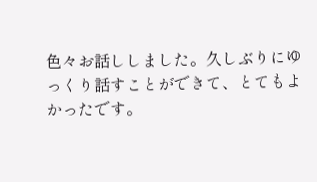色々お話ししました。久しぶりにゆっくり話すことができて、とてもよかったです。